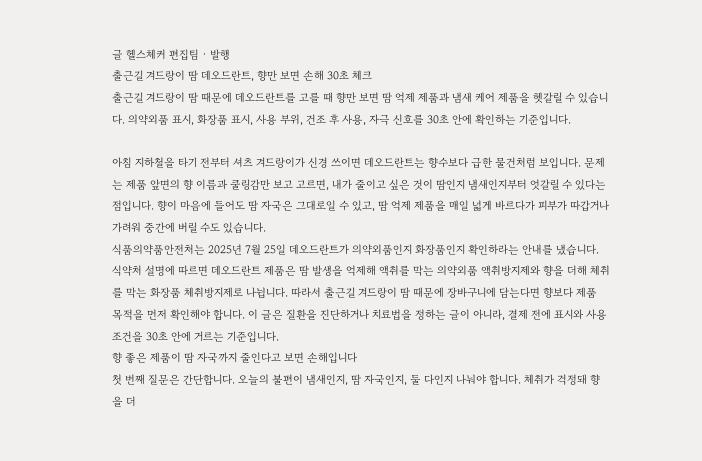글 헬스체커 편집팀 · 발행
출근길 겨드랑이 땀 데오드란트, 향만 보면 손해 30초 체크
출근길 겨드랑이 땀 때문에 데오드란트를 고를 때 향만 보면 땀 억제 제품과 냄새 케어 제품을 헷갈릴 수 있습니다. 의약외품 표시, 화장품 표시, 사용 부위, 건조 후 사용, 자극 신호를 30초 안에 확인하는 기준입니다.

아침 지하철을 타기 전부터 셔츠 겨드랑이가 신경 쓰이면 데오드란트는 향수보다 급한 물건처럼 보입니다. 문제는 제품 앞면의 향 이름과 쿨링감만 보고 고르면, 내가 줄이고 싶은 것이 땀인지 냄새인지부터 엇갈릴 수 있다는 점입니다. 향이 마음에 들어도 땀 자국은 그대로일 수 있고, 땀 억제 제품을 매일 넓게 바르다가 피부가 따갑거나 가려워 중간에 버릴 수도 있습니다.
식품의약품안전처는 2025년 7월 25일 데오드란트가 의약외품인지 화장품인지 확인하라는 안내를 냈습니다. 식약처 설명에 따르면 데오드란트 제품은 땀 발생을 억제해 액취를 막는 의약외품 액취방지제와 향을 더해 체취를 막는 화장품 체취방지제로 나뉩니다. 따라서 출근길 겨드랑이 땀 때문에 장바구니에 담는다면 향보다 제품 목적을 먼저 확인해야 합니다. 이 글은 질환을 진단하거나 치료법을 정하는 글이 아니라, 결제 전에 표시와 사용 조건을 30초 안에 거르는 기준입니다.
향 좋은 제품이 땀 자국까지 줄인다고 보면 손해입니다
첫 번째 질문은 간단합니다. 오늘의 불편이 냄새인지, 땀 자국인지, 둘 다인지 나눠야 합니다. 체취가 걱정돼 향을 더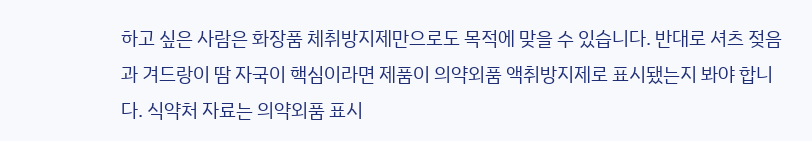하고 싶은 사람은 화장품 체취방지제만으로도 목적에 맞을 수 있습니다. 반대로 셔츠 젖음과 겨드랑이 땀 자국이 핵심이라면 제품이 의약외품 액취방지제로 표시됐는지 봐야 합니다. 식약처 자료는 의약외품 표시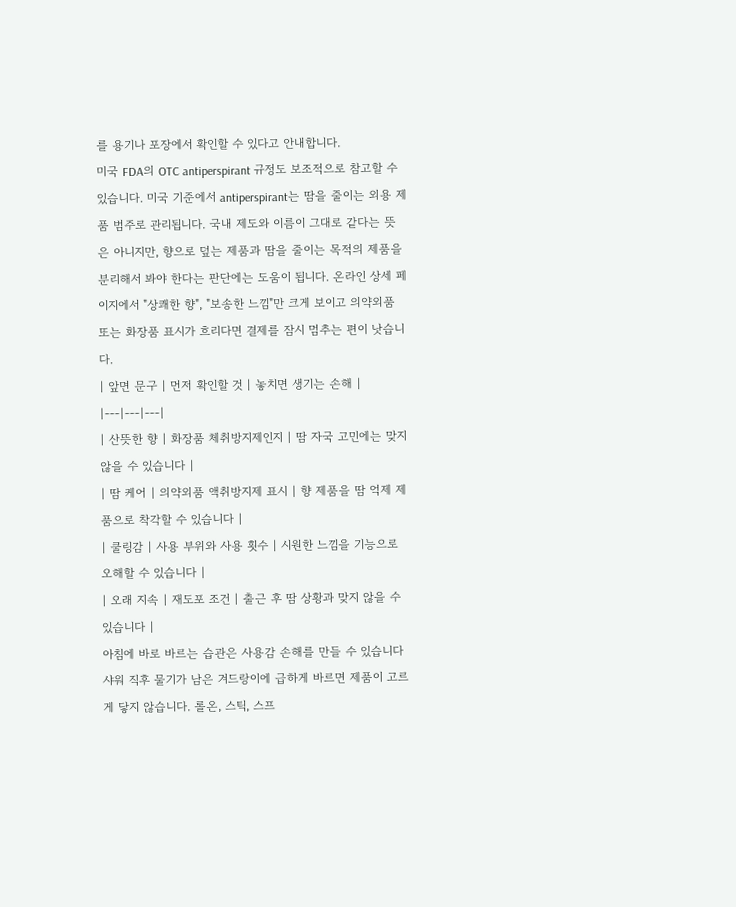를 용기나 포장에서 확인할 수 있다고 안내합니다.
미국 FDA의 OTC antiperspirant 규정도 보조적으로 참고할 수 있습니다. 미국 기준에서 antiperspirant는 땀을 줄이는 외용 제품 범주로 관리됩니다. 국내 제도와 이름이 그대로 같다는 뜻은 아니지만, 향으로 덮는 제품과 땀을 줄이는 목적의 제품을 분리해서 봐야 한다는 판단에는 도움이 됩니다. 온라인 상세 페이지에서 "상쾌한 향", "보송한 느낌"만 크게 보이고 의약외품 또는 화장품 표시가 흐리다면 결제를 잠시 멈추는 편이 낫습니다.
| 앞면 문구 | 먼저 확인할 것 | 놓치면 생기는 손해 |
|---|---|---|
| 산뜻한 향 | 화장품 체취방지제인지 | 땀 자국 고민에는 맞지 않을 수 있습니다 |
| 땀 케어 | 의약외품 액취방지제 표시 | 향 제품을 땀 억제 제품으로 착각할 수 있습니다 |
| 쿨링감 | 사용 부위와 사용 횟수 | 시원한 느낌을 기능으로 오해할 수 있습니다 |
| 오래 지속 | 재도포 조건 | 출근 후 땀 상황과 맞지 않을 수 있습니다 |
아침에 바로 바르는 습관은 사용감 손해를 만들 수 있습니다
샤워 직후 물기가 남은 겨드랑이에 급하게 바르면 제품이 고르게 닿지 않습니다. 롤온, 스틱, 스프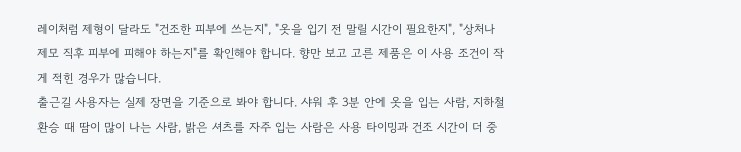레이처럼 제형이 달라도 "건조한 피부에 쓰는지", "옷을 입기 전 말릴 시간이 필요한지", "상처나 제모 직후 피부에 피해야 하는지"를 확인해야 합니다. 향만 보고 고른 제품은 이 사용 조건이 작게 적힌 경우가 많습니다.
출근길 사용자는 실제 장면을 기준으로 봐야 합니다. 샤워 후 3분 안에 옷을 입는 사람, 지하철 환승 때 땀이 많이 나는 사람, 밝은 셔츠를 자주 입는 사람은 사용 타이밍과 건조 시간이 더 중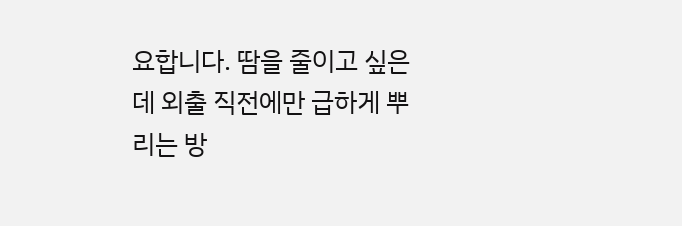요합니다. 땀을 줄이고 싶은데 외출 직전에만 급하게 뿌리는 방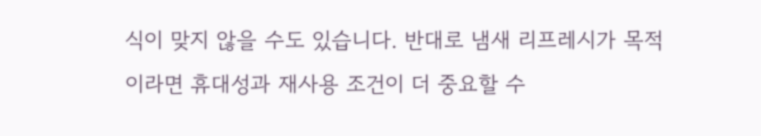식이 맞지 않을 수도 있습니다. 반대로 냄새 리프레시가 목적이라면 휴대성과 재사용 조건이 더 중요할 수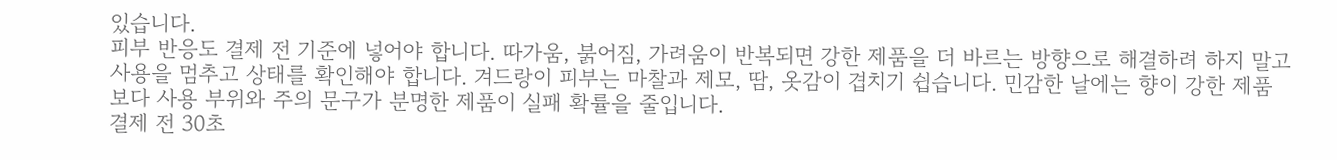있습니다.
피부 반응도 결제 전 기준에 넣어야 합니다. 따가움, 붉어짐, 가려움이 반복되면 강한 제품을 더 바르는 방향으로 해결하려 하지 말고 사용을 멈추고 상태를 확인해야 합니다. 겨드랑이 피부는 마찰과 제모, 땀, 옷감이 겹치기 쉽습니다. 민감한 날에는 향이 강한 제품보다 사용 부위와 주의 문구가 분명한 제품이 실패 확률을 줄입니다.
결제 전 30초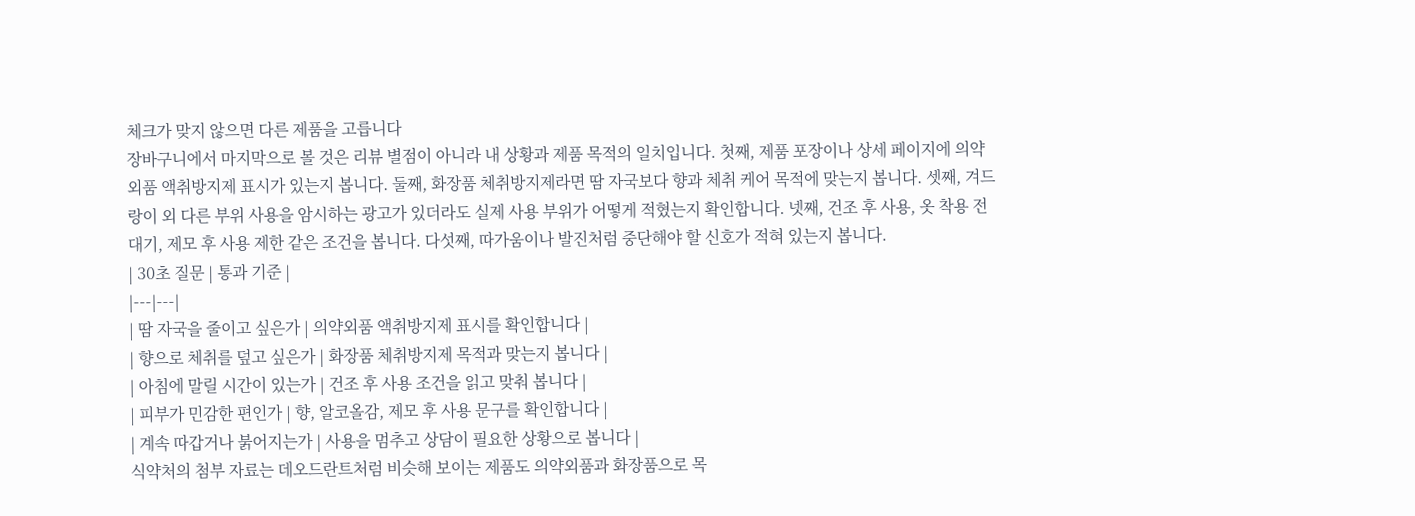체크가 맞지 않으면 다른 제품을 고릅니다
장바구니에서 마지막으로 볼 것은 리뷰 별점이 아니라 내 상황과 제품 목적의 일치입니다. 첫째, 제품 포장이나 상세 페이지에 의약외품 액취방지제 표시가 있는지 봅니다. 둘째, 화장품 체취방지제라면 땀 자국보다 향과 체취 케어 목적에 맞는지 봅니다. 셋째, 겨드랑이 외 다른 부위 사용을 암시하는 광고가 있더라도 실제 사용 부위가 어떻게 적혔는지 확인합니다. 넷째, 건조 후 사용, 옷 착용 전 대기, 제모 후 사용 제한 같은 조건을 봅니다. 다섯째, 따가움이나 발진처럼 중단해야 할 신호가 적혀 있는지 봅니다.
| 30초 질문 | 통과 기준 |
|---|---|
| 땀 자국을 줄이고 싶은가 | 의약외품 액취방지제 표시를 확인합니다 |
| 향으로 체취를 덮고 싶은가 | 화장품 체취방지제 목적과 맞는지 봅니다 |
| 아침에 말릴 시간이 있는가 | 건조 후 사용 조건을 읽고 맞춰 봅니다 |
| 피부가 민감한 편인가 | 향, 알코올감, 제모 후 사용 문구를 확인합니다 |
| 계속 따갑거나 붉어지는가 | 사용을 멈추고 상담이 필요한 상황으로 봅니다 |
식약처의 첨부 자료는 데오드란트처럼 비슷해 보이는 제품도 의약외품과 화장품으로 목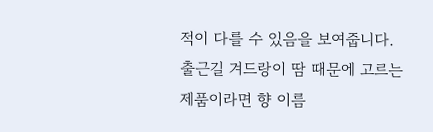적이 다를 수 있음을 보여줍니다. 출근길 겨드랑이 땀 때문에 고르는 제품이라면 향 이름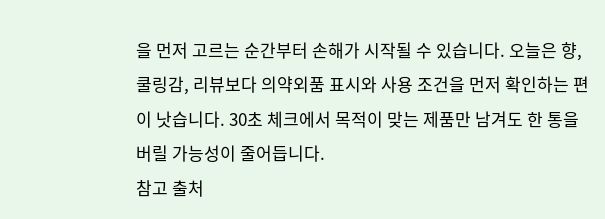을 먼저 고르는 순간부터 손해가 시작될 수 있습니다. 오늘은 향, 쿨링감, 리뷰보다 의약외품 표시와 사용 조건을 먼저 확인하는 편이 낫습니다. 30초 체크에서 목적이 맞는 제품만 남겨도 한 통을 버릴 가능성이 줄어듭니다.
참고 출처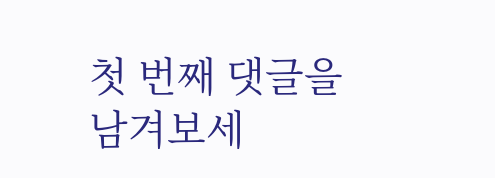첫 번째 댓글을 남겨보세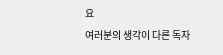요
여러분의 생각이 다른 독자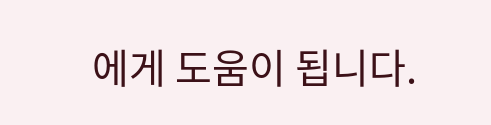에게 도움이 됩니다.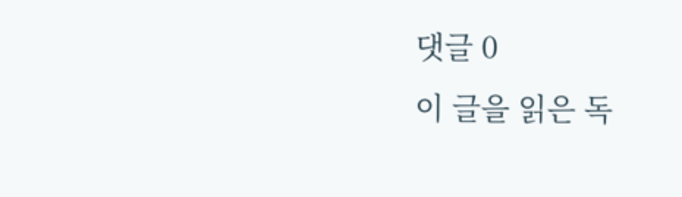댓글 0
이 글을 읽은 독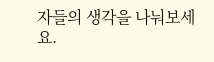자들의 생각을 나눠보세요.